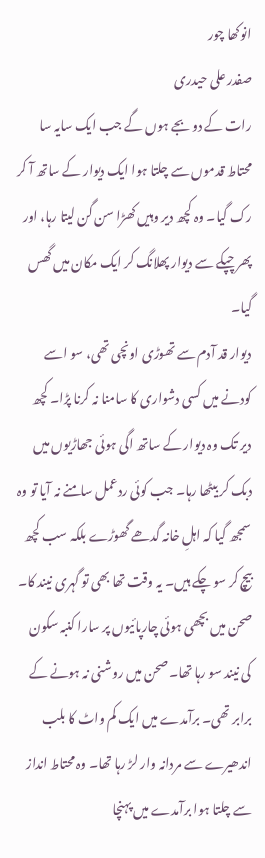انوکھا چور
صفدر علی حیدری
رات کے دو بجے ہوں گے جب ایک سایہ سا محتاط قدموں سے چلتا ہوا ایک دیوار کے ساتھ آ کر رک گیا۔ وہ کچھ دیر وہیں کھڑا سن گن لیتا رہا، اور پھر چپکے سے دیوار پھلانگ کر ایک مکان میں گھس گیا۔
دیوار قد آدم سے تھوڑی اونچی تھی، سو اسے کودنے میں کسی دشواری کا سامنا نہ کرنا پڑا۔ کچھ دیر تک وہ دیوار کے ساتھ اگی ہوئی جھاڑیوں میں دبک کر بیٹھا رہا۔ جب کوئی ردعمل سامنے نہ آیا تو وہ سمجھ گیا کہ اہلِ خانہ گدھے گھوڑے بلکہ سب کچھ بیچ کر سو چکے ہیں۔ یہ وقت تھا بھی تو گہری نیند کا۔
صحن میں بچھی ہوئی چارپائیوں پر سارا کنبہ سکون کی نیند سو رہا تھا۔ صحن میں روشنی نہ ہونے کے برابر تھی۔ برآمدے میں ایک کم واٹ کا بلب اندھیرے سے مردانہ وار لڑ رہا تھا۔ وہ محتاط انداز سے چلتا ہوا برآمدے میں پہنچا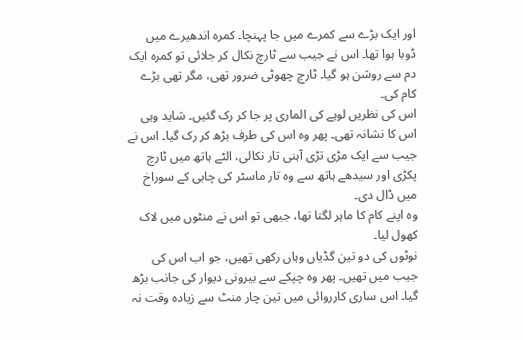اور ایک بڑے سے کمرے میں جا پہنچا۔ کمرہ اندھیرے میں ڈوبا ہوا تھا۔ اس نے جیب سے ٹارچ نکال کر جلائی تو کمرہ ایک دم سے روشن ہو گیا۔ ٹارچ چھوٹی ضرور تھی، مگر تھی بڑے کام کی۔
اس کی نظریں لوہے کی الماری پر جا کر رک گئیں۔ شاید وہی اس کا نشانہ تھی۔ پھر وہ اس کی طرف بڑھ کر رک گیا۔ اس نے جیب سے ایک مڑی تڑی آہنی تار نکالی، الٹے ہاتھ میں ٹارچ پکڑی اور سیدھے ہاتھ سے وہ تار ماسٹر کی چابی کے سوراخ میں ڈال دی۔
وہ اپنے کام کا ماہر لگتا تھا، جبھی تو اس نے منٹوں میں لاک کھول لیا۔
نوٹوں کی دو تین گڈیاں وہاں رکھی تھیں، جو اب اس کی جیب میں تھیں۔ پھر وہ چپکے سے بیرونی دیوار کی جانب بڑھ گیا۔ اس ساری کارروائی میں تین چار منٹ سے زیادہ وقت نہ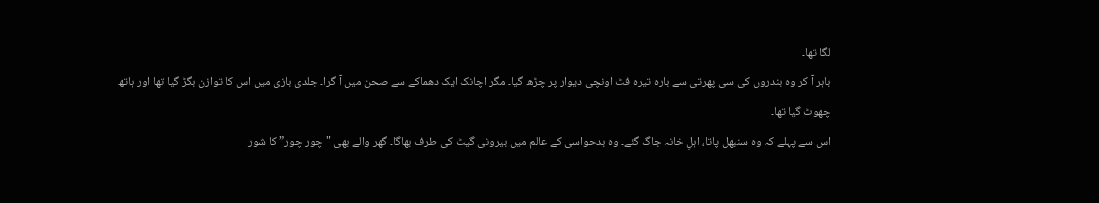لگا تھا۔
باہر آ کر وہ بندروں کی سی پھرتی سے بارہ تیرہ فٹ اونچی دیوار پر چڑھ گیا۔ مگر اچانک ایک دھماکے سے صحن میں آ گرا۔ جلدی بازی میں اس کا توازن بگڑ گیا تھا اور ہاتھ چھوٹ گیا تھا۔
اس سے پہلے کہ وہ سنبھل پاتا، اہلِ خانہ جاگ گئے۔ وہ بدحواسی کے عالم میں بیرونی گیٹ کی طرف بھاگا۔ گھر والے بھی "چور چور” کا شور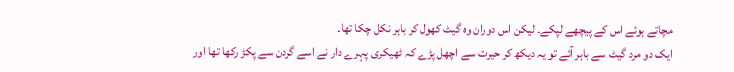مچاتے ہوئے اس کے پیچھے لپکے۔ لیکن اس دوران وہ گیٹ کھول کر باہر نکل چکا تھا۔
ایک دو مرد گیٹ سے باہر آئے تو یہ دیکھ کر حیرت سے اچھل پڑے کہ ٹھیکری پہرے دار نے اسے گردن سے پکڑ رکھا تھا اور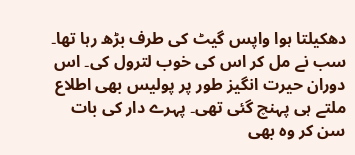دھکیلتا ہوا واپس گیٹ کی طرف بڑھ رہا تھا۔
سب نے مل کر اس کی خوب لترول کی۔ اس دوران حیرت انگیز طور پر پولیس بھی اطلاع ملتے ہی پہنچ گئی تھی۔ پہرے دار کی بات سن کر وہ بھی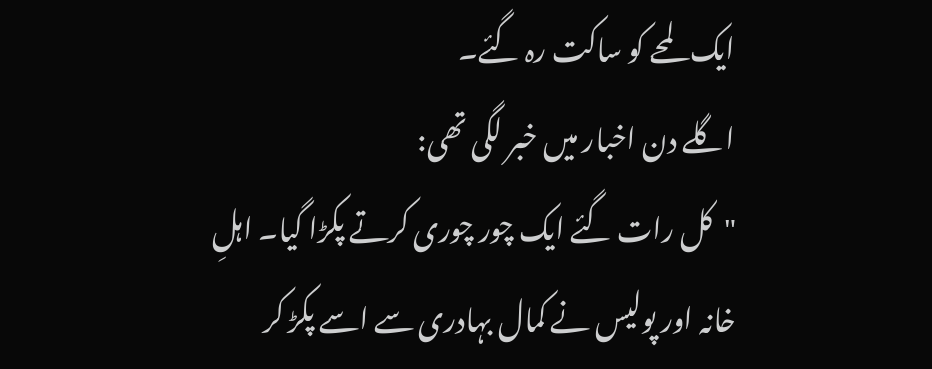ایک لمحے کو ساکت رہ گئے۔
اگلے دن اخبار میں خبر لگی تھی:
"کل رات گئے ایک چور چوری کرتے پکڑا گیا۔ اہلِ خانہ اور پولیس نے کمال بہادری سے اسے پکڑ کر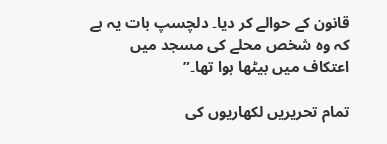قانون کے حوالے کر دیا۔ دلچسپ بات یہ ہے کہ وہ شخص محلے کی مسجد میں اعتکاف میں بیٹھا ہوا تھا۔”

تمام تحریریں لکھاریوں کی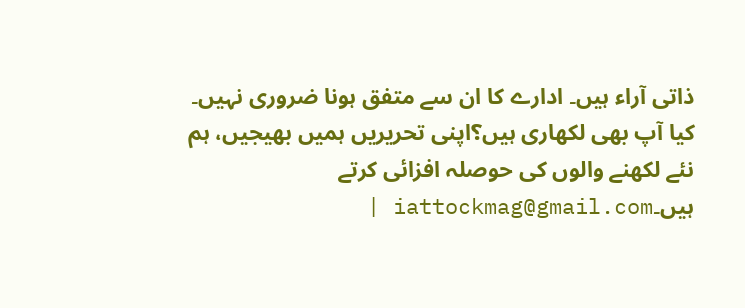ذاتی آراء ہیں۔ ادارے کا ان سے متفق ہونا ضروری نہیں۔
کیا آپ بھی لکھاری ہیں؟اپنی تحریریں ہمیں بھیجیں، ہم نئے لکھنے والوں کی حوصلہ افزائی کرتے ہیں۔iattockmag@gmail.com |